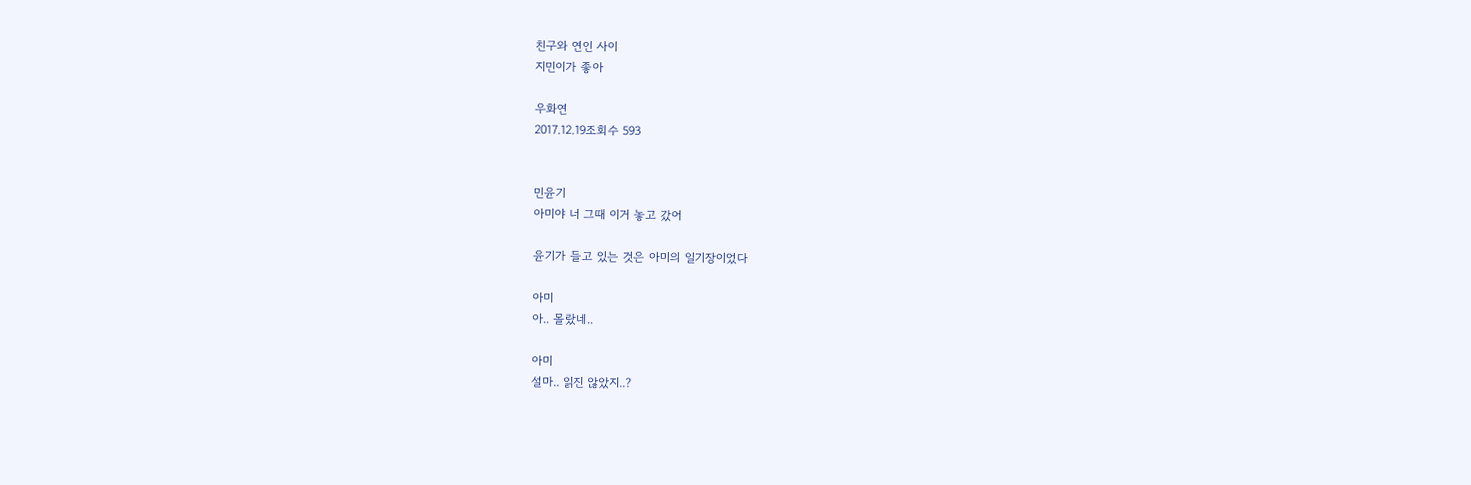친구와 연인 사이
지민이가 좋아

우화연
2017.12.19조회수 593


민윤기
아미야 너 그때 이거 놓고 갔어

윤기가 들고 있는 것은 아미의 일기장이었다

아미
아.. 몰랐네..

아미
설마.. 읽진 않았지..?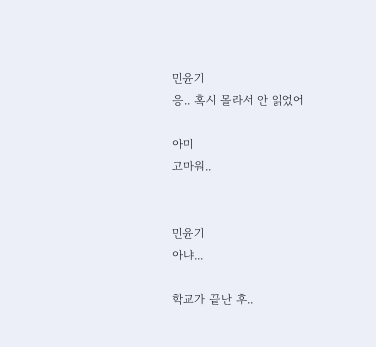민윤기
응.. 혹시 몰라서 안 읽었어

아미
고마워..


민윤기
아냐...

학교가 끝난 후..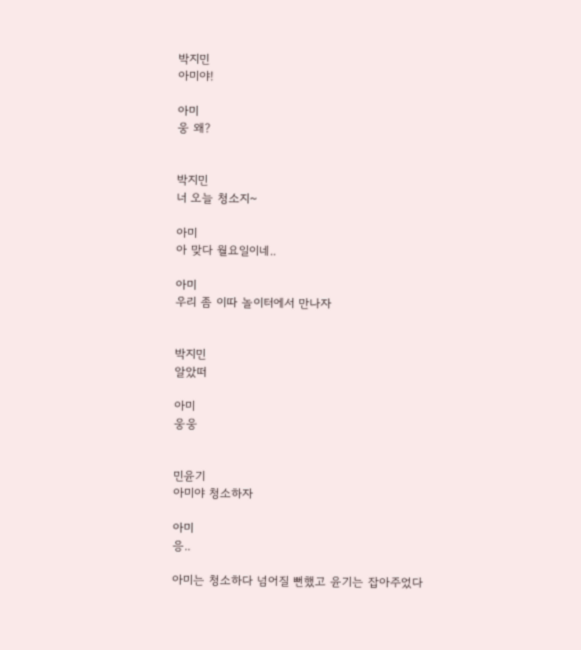박지민
아미야!

아미
웅 왜?


박지민
너 오늘 청소지~

아미
아 맞다 월요일이네..

아미
우리 좀 이따 놀이터에서 만나자


박지민
알았떠

아미
웅웅


민윤기
아미야 청소하자

아미
응..

아미는 청소하다 넘어질 뻔했고 윤기는 잡아주었다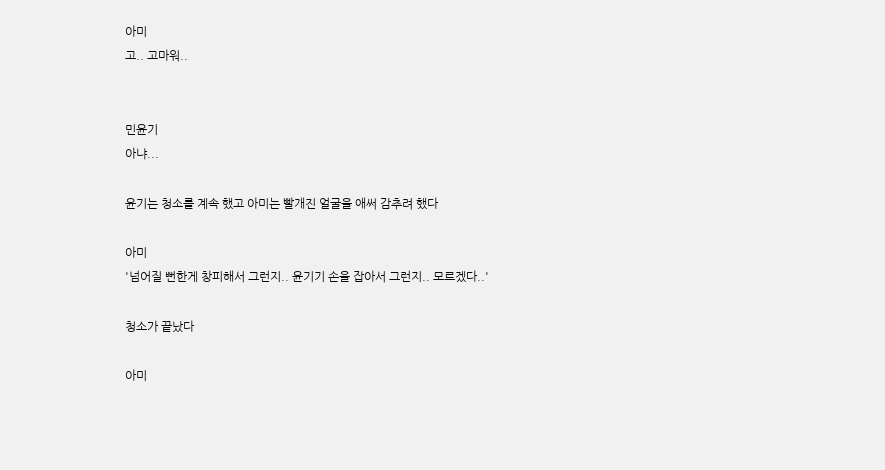아미
고.. 고마워..


민윤기
아냐...

윤기는 청소를 계속 했고 아미는 빨개진 얼굴을 애써 감추려 했다

아미
'넘어질 뻔한게 창피해서 그런지.. 윤기기 손을 잡아서 그런지.. 모르겠다..'

청소가 끝났다

아미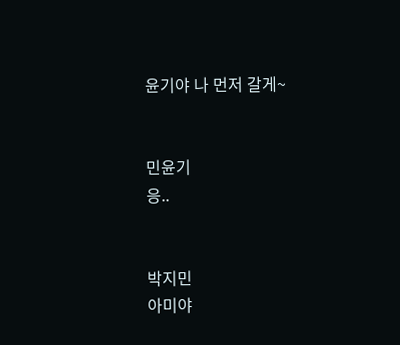윤기야 나 먼저 갈게~


민윤기
응..


박지민
아미야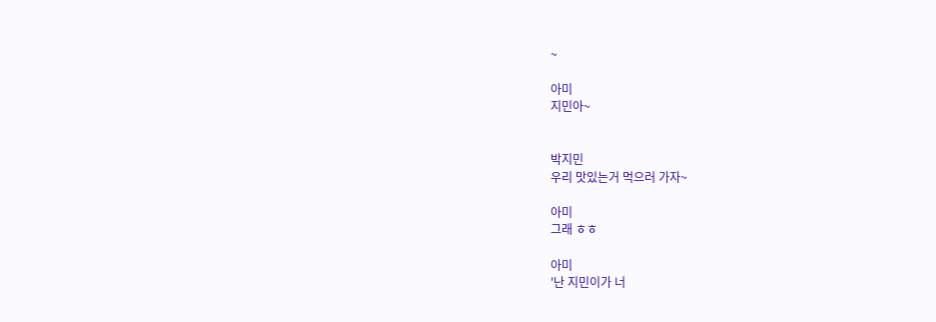~

아미
지민아~


박지민
우리 맛있는거 먹으러 가자~

아미
그래 ㅎㅎ

아미
'난 지민이가 너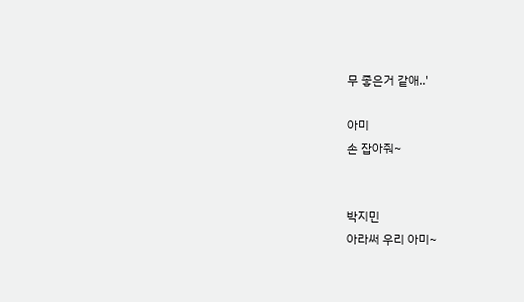무 좋은거 같애..'

아미
손 잡아줘~


박지민
아라써 우리 아미~